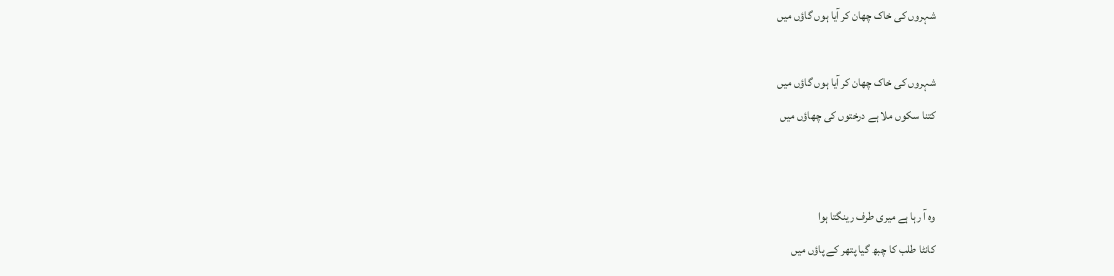شہروں کی خاک چھان کر آیا ہوں گاؤں میں

شہروں کی خاک چھان کر آیا ہوں گاؤں میں
کتنا سکوں ملا ہے درختوں کی چھاؤں میں


وہ آ رہا ہے میری طرف رینگتا ہوا
کانٹا طلب کا چبھ گیا پتھر کے پاؤں میں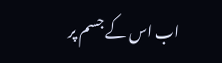اب اس کے جسم پر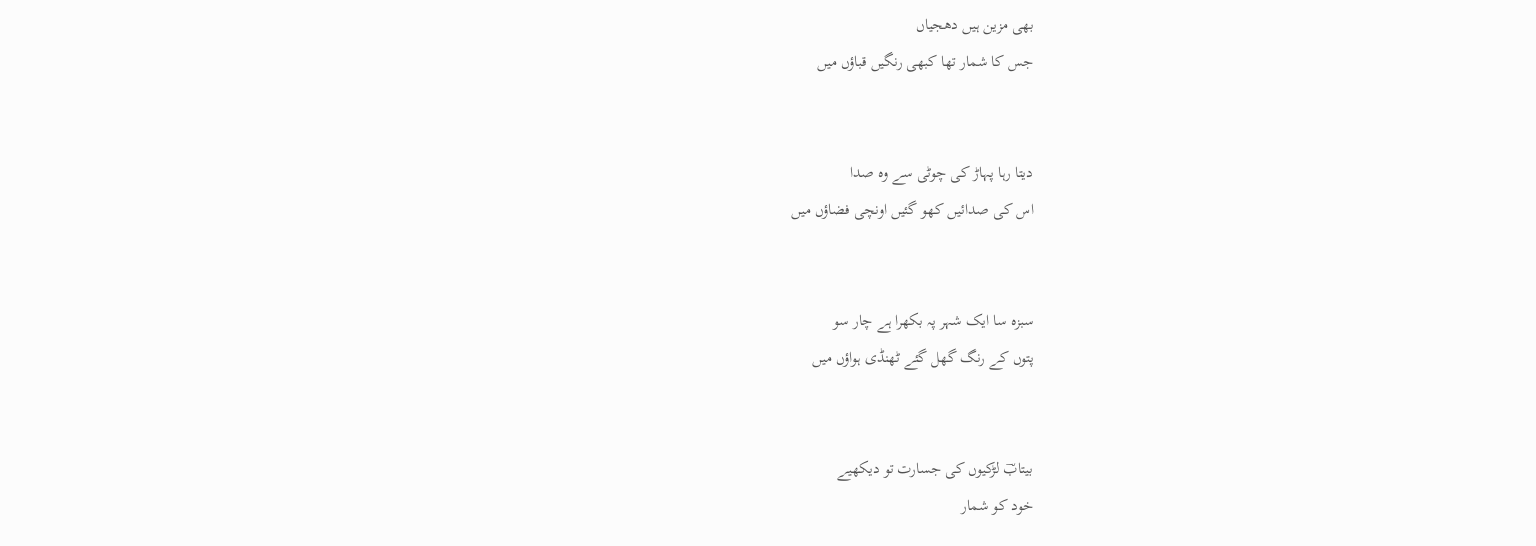بھی مزین ہیں دھجیاں
جس کا شمار تھا کبھی رنگیں قباؤں میں


دیتا رہا پہاڑ کی چوٹی سے وہ صدا
اس کی صدائیں کھو گئیں اونچی فضاؤں میں


سبزہ سا ایک شہر پہ بکھرا ہے چار سو
پتوں کے رنگ گھل گئے ٹھنڈی ہواؤں میں


بیتابؔ لڑکیوں کی جسارت تو دیکھیے
خود کو شمار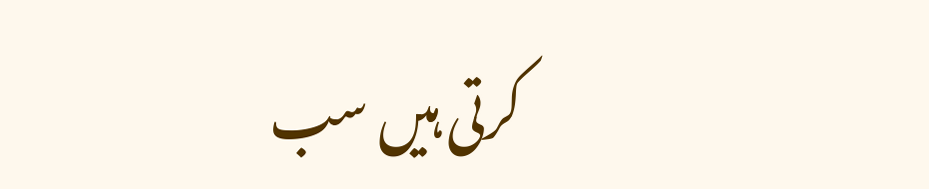کرتی ہیں سب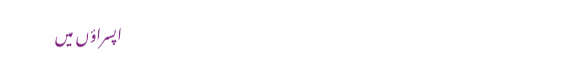اپسراؤں میں